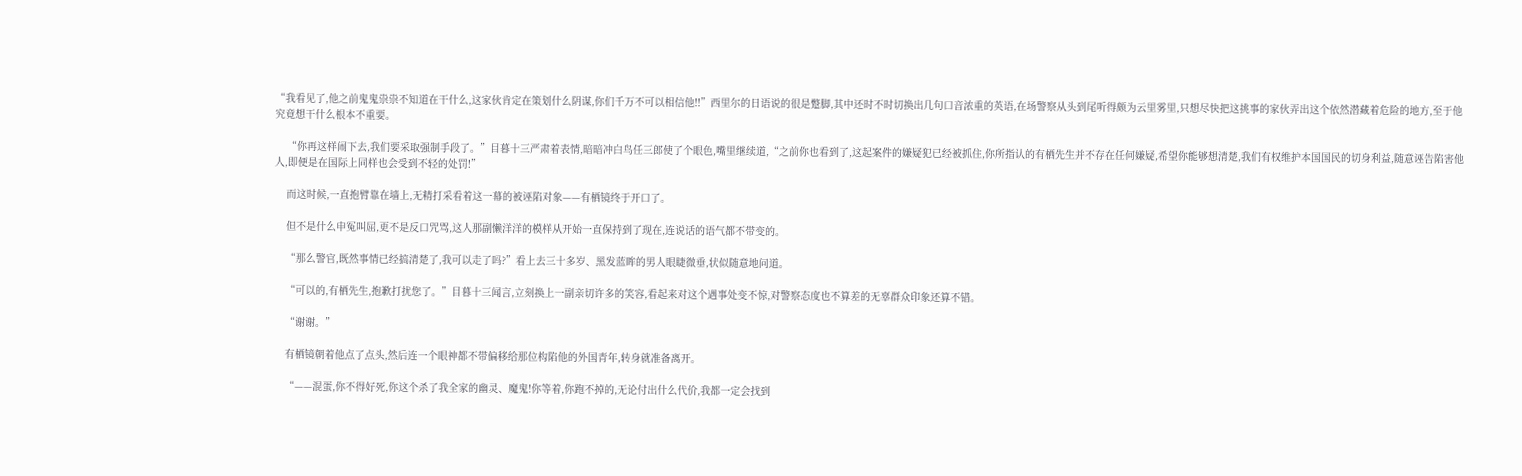“我看见了,他之前鬼鬼祟祟不知道在干什么,这家伙肯定在策划什么阴谋,你们千万不可以相信他!!”西里尔的日语说的很是蹩脚,其中还时不时切换出几句口音浓重的英语,在场警察从头到尾听得颇为云里雾里,只想尽快把这挑事的家伙弄出这个依然潜藏着危险的地方,至于他究竟想干什么根本不重要。

    “你再这样闹下去,我们要采取强制手段了。”目暮十三严肃着表情,暗暗冲白鸟任三郎使了个眼色,嘴里继续道,“之前你也看到了,这起案件的嫌疑犯已经被抓住,你所指认的有栖先生并不存在任何嫌疑,希望你能够想清楚,我们有权维护本国国民的切身利益,随意诬告陷害他人,即便是在国际上同样也会受到不轻的处罚!”

    而这时候,一直抱臂靠在墙上,无精打采看着这一幕的被诬陷对象——有栖镜终于开口了。

    但不是什么申冤叫屈,更不是反口咒骂,这人那副懒洋洋的模样从开始一直保持到了现在,连说话的语气都不带变的。

    “那么警官,既然事情已经搞清楚了,我可以走了吗?”看上去三十多岁、黑发蓝眸的男人眼睫微垂,状似随意地问道。

    “可以的,有栖先生,抱歉打扰您了。”目暮十三闻言,立刻换上一副亲切许多的笑容,看起来对这个遇事处变不惊,对警察态度也不算差的无辜群众印象还算不错。

    “谢谢。”

    有栖镜朝着他点了点头,然后连一个眼神都不带偏移给那位构陷他的外国青年,转身就准备离开。

    “——混蛋,你不得好死,你这个杀了我全家的幽灵、魔鬼!你等着,你跑不掉的,无论付出什么代价,我都一定会找到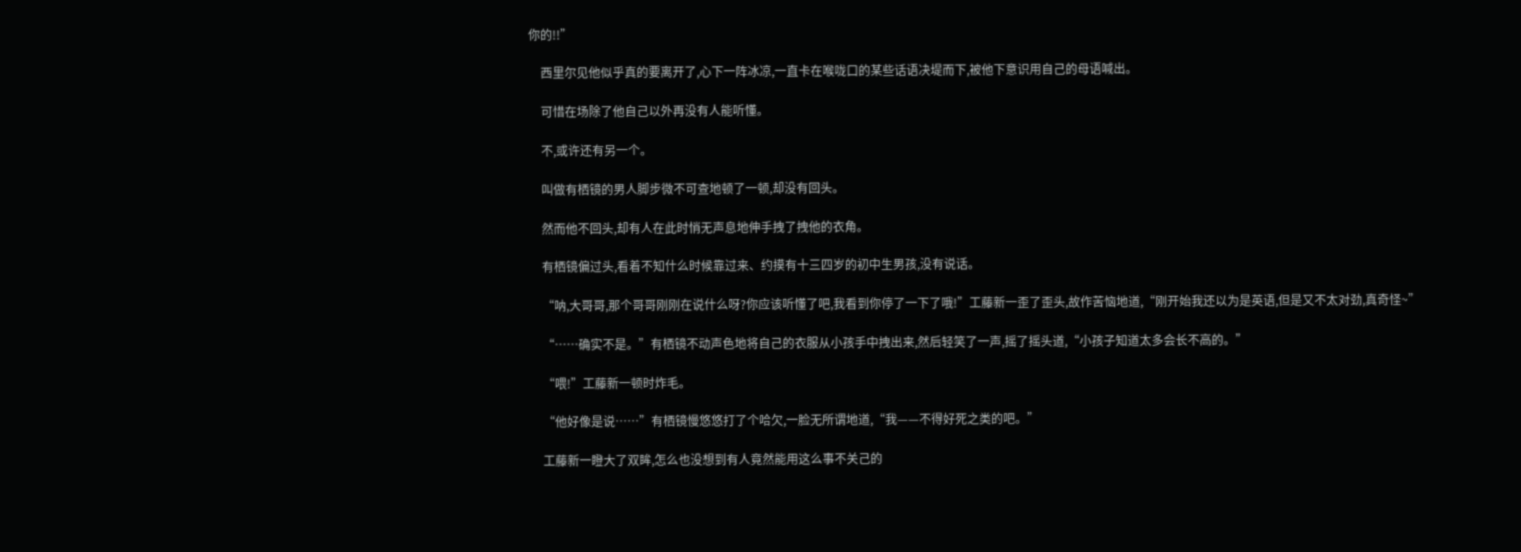你的!!”

    西里尔见他似乎真的要离开了,心下一阵冰凉,一直卡在喉咙口的某些话语决堤而下,被他下意识用自己的母语喊出。

    可惜在场除了他自己以外再没有人能听懂。

    不,或许还有另一个。

    叫做有栖镜的男人脚步微不可查地顿了一顿,却没有回头。

    然而他不回头,却有人在此时悄无声息地伸手拽了拽他的衣角。

    有栖镜偏过头,看着不知什么时候靠过来、约摸有十三四岁的初中生男孩,没有说话。

    “呐,大哥哥,那个哥哥刚刚在说什么呀?你应该听懂了吧,我看到你停了一下了哦!”工藤新一歪了歪头,故作苦恼地道,“刚开始我还以为是英语,但是又不太对劲,真奇怪~”

    “……确实不是。”有栖镜不动声色地将自己的衣服从小孩手中拽出来,然后轻笑了一声,摇了摇头道,“小孩子知道太多会长不高的。”

    “喂!”工藤新一顿时炸毛。

    “他好像是说……”有栖镜慢悠悠打了个哈欠,一脸无所谓地道,“我——不得好死之类的吧。”

    工藤新一瞪大了双眸,怎么也没想到有人竟然能用这么事不关己的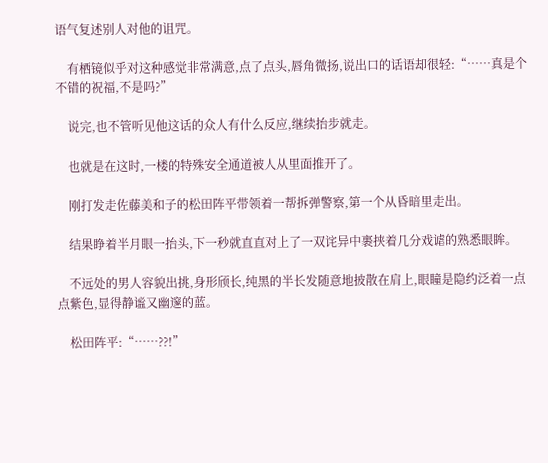语气复述别人对他的诅咒。

    有栖镜似乎对这种感觉非常满意,点了点头,唇角微扬,说出口的话语却很轻:“……真是个不错的祝福,不是吗?”

    说完,也不管听见他这话的众人有什么反应,继续抬步就走。

    也就是在这时,一楼的特殊安全通道被人从里面推开了。

    刚打发走佐藤美和子的松田阵平带领着一帮拆弹警察,第一个从昏暗里走出。

    结果睁着半月眼一抬头,下一秒就直直对上了一双诧异中裹挟着几分戏谑的熟悉眼眸。

    不远处的男人容貌出挑,身形颀长,纯黑的半长发随意地披散在肩上,眼瞳是隐约泛着一点点紫色,显得静谧又幽邃的蓝。

    松田阵平:“……??!”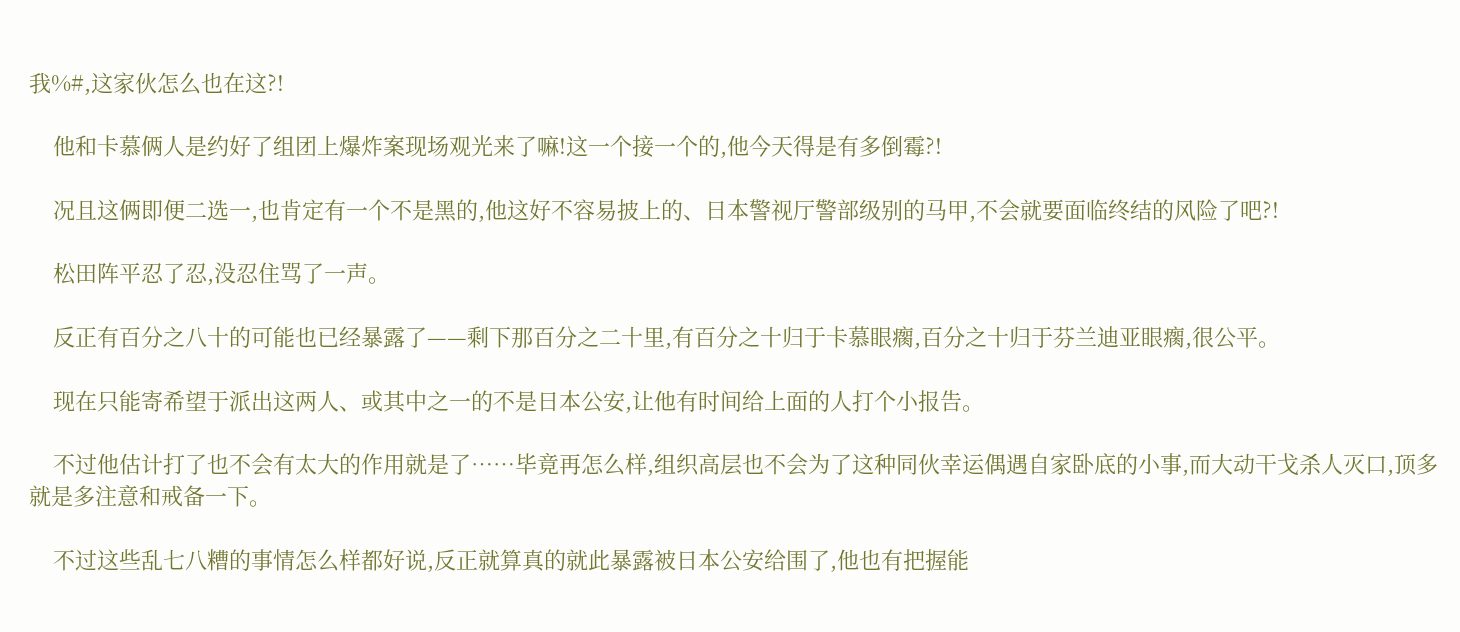我%#,这家伙怎么也在这?!

    他和卡慕俩人是约好了组团上爆炸案现场观光来了嘛!这一个接一个的,他今天得是有多倒霉?!

    况且这俩即便二选一,也肯定有一个不是黑的,他这好不容易披上的、日本警视厅警部级别的马甲,不会就要面临终结的风险了吧?!

    松田阵平忍了忍,没忍住骂了一声。

    反正有百分之八十的可能也已经暴露了——剩下那百分之二十里,有百分之十归于卡慕眼瘸,百分之十归于芬兰迪亚眼瘸,很公平。

    现在只能寄希望于派出这两人、或其中之一的不是日本公安,让他有时间给上面的人打个小报告。

    不过他估计打了也不会有太大的作用就是了……毕竟再怎么样,组织高层也不会为了这种同伙幸运偶遇自家卧底的小事,而大动干戈杀人灭口,顶多就是多注意和戒备一下。

    不过这些乱七八糟的事情怎么样都好说,反正就算真的就此暴露被日本公安给围了,他也有把握能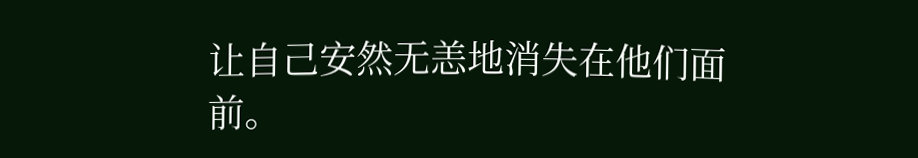让自己安然无恙地消失在他们面前。